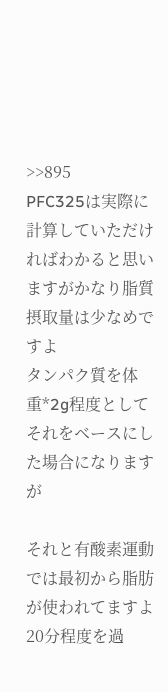>>895
PFC325は実際に計算していただければわかると思いますがかなり脂質摂取量は少なめですよ
タンパク質を体重*2g程度としてそれをベースにした場合になりますが

それと有酸素運動では最初から脂肪が使われてますよ
20分程度を過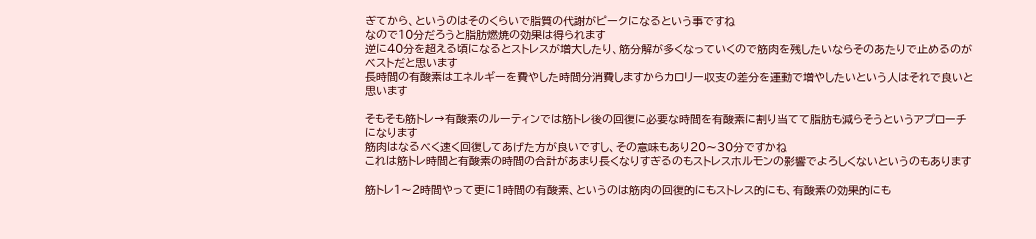ぎてから、というのはそのくらいで脂質の代謝がピークになるという事ですね
なので10分だろうと脂肪燃焼の効果は得られます
逆に40分を超える頃になるとストレスが増大したり、筋分解が多くなっていくので筋肉を残したいならそのあたりで止めるのがベストだと思います
長時間の有酸素はエネルギーを費やした時間分消費しますからカロリー収支の差分を運動で増やしたいという人はそれで良いと思います

そもそも筋トレ→有酸素のルーティンでは筋トレ後の回復に必要な時間を有酸素に割り当てて脂肪も減らそうというアプローチになります
筋肉はなるべく速く回復してあげた方が良いですし、その意味もあり20〜30分ですかね
これは筋トレ時間と有酸素の時間の合計があまり長くなりすぎるのもストレスホルモンの影響でよろしくないというのもあります

筋トレ1〜2時間やって更に1時間の有酸素、というのは筋肉の回復的にもストレス的にも、有酸素の効果的にも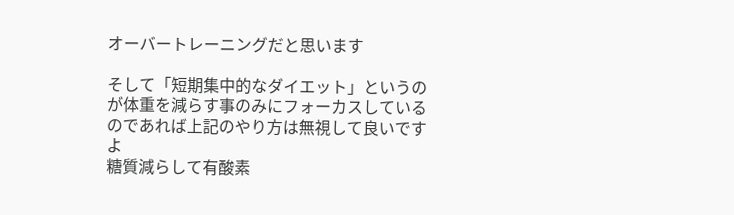オーバートレーニングだと思います

そして「短期集中的なダイエット」というのが体重を減らす事のみにフォーカスしているのであれば上記のやり方は無視して良いですよ
糖質減らして有酸素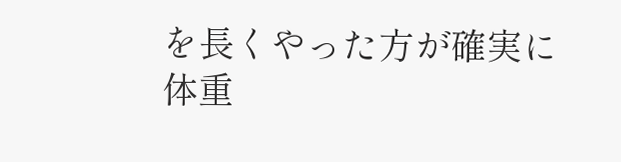を長くやった方が確実に体重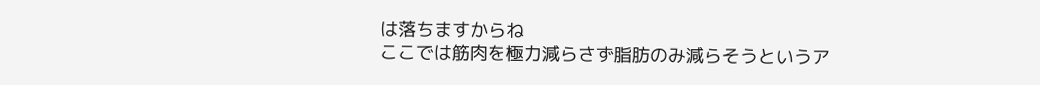は落ちますからね
ここでは筋肉を極力減らさず脂肪のみ減らそうというア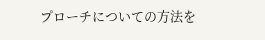プローチについての方法を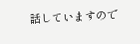話していますので